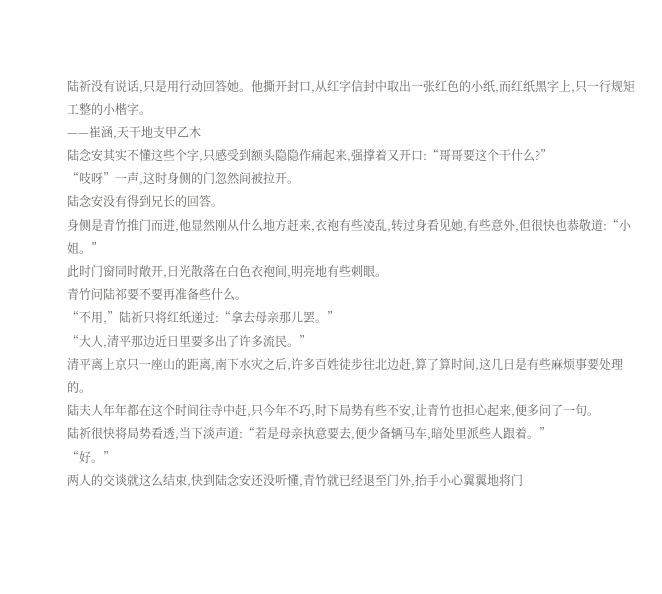陆祈没有说话,只是用行动回答她。他撕开封口,从红字信封中取出一张红色的小纸,而红纸黑字上,只一行规矩工整的小楷字。
——崔涵,天干地支甲乙木
陆念安其实不懂这些个字,只感受到额头隐隐作痛起来,强撑着又开口:“哥哥要这个干什么?”
“吱呀”一声,这时身侧的门忽然间被拉开。
陆念安没有得到兄长的回答。
身侧是青竹推门而进,他显然刚从什么地方赶来,衣袍有些凌乱,转过身看见她,有些意外,但很快也恭敬道:“小姐。”
此时门窗同时敞开,日光散落在白色衣袍间,明亮地有些刺眼。
青竹问陆祁要不要再准备些什么。
“不用,”陆祈只将红纸递过:“拿去母亲那儿罢。”
“大人,清平那边近日里要多出了许多流民。”
清平离上京只一座山的距离,南下水灾之后,许多百姓徒步往北边赶,算了算时间,这几日是有些麻烦事要处理的。
陆夫人年年都在这个时间往寺中赶,只今年不巧,时下局势有些不安,让青竹也担心起来,便多问了一句。
陆祈很快将局势看透,当下淡声道:“若是母亲执意要去,便少备辆马车,暗处里派些人跟着。”
“好。”
两人的交谈就这么结束,快到陆念安还没听懂,青竹就已经退至门外,抬手小心翼翼地将门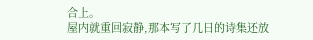合上。
屋内就重回寂静,那本写了几日的诗集还放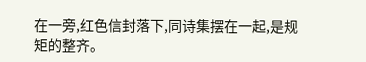在一旁,红色信封落下,同诗集摆在一起,是规矩的整齐。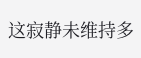这寂静未维持多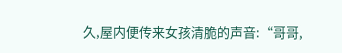久,屋内便传来女孩清脆的声音:“哥哥,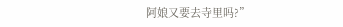阿娘又要去寺里吗?”